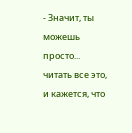- Значит, ты можешь просто... читать все это, и кажется, что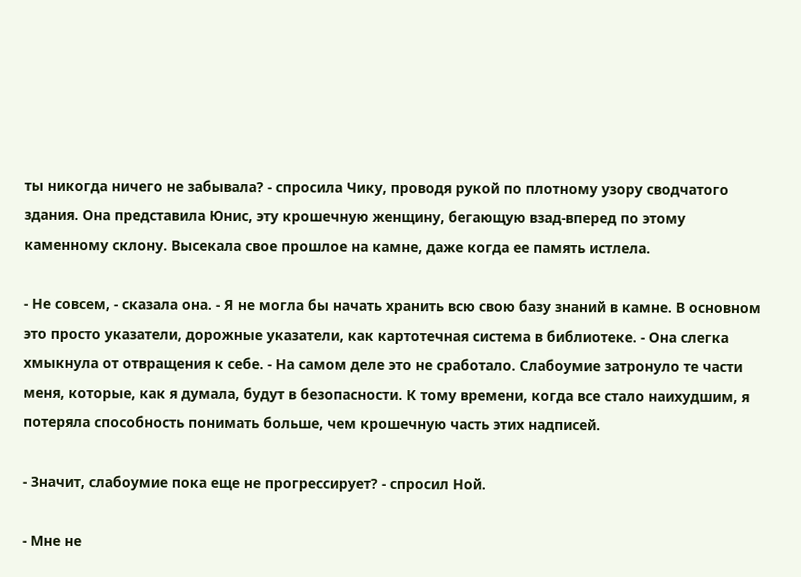ты никогда ничего не забывала? - спросила Чику, проводя рукой по плотному узору сводчатого здания. Она представила Юнис, эту крошечную женщину, бегающую взад-вперед по этому каменному склону. Высекала свое прошлое на камне, даже когда ее память истлела.

- Не совсем, - сказала она. - Я не могла бы начать хранить всю свою базу знаний в камне. В основном это просто указатели, дорожные указатели, как картотечная система в библиотеке. - Она слегка хмыкнула от отвращения к себе. - На самом деле это не сработало. Слабоумие затронуло те части меня, которые, как я думала, будут в безопасности. К тому времени, когда все стало наихудшим, я потеряла способность понимать больше, чем крошечную часть этих надписей.

- Значит, слабоумие пока еще не прогрессирует? - спросил Ной.

- Мне не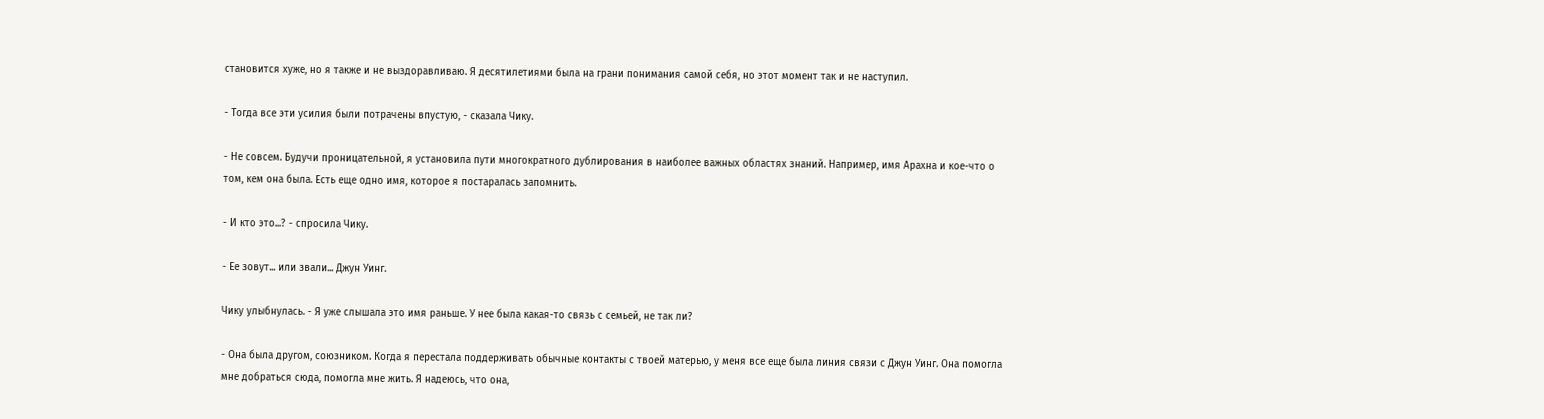становится хуже, но я также и не выздоравливаю. Я десятилетиями была на грани понимания самой себя, но этот момент так и не наступил.

- Тогда все эти усилия были потрачены впустую, - сказала Чику.

- Не совсем. Будучи проницательной, я установила пути многократного дублирования в наиболее важных областях знаний. Например, имя Арахна и кое-что о том, кем она была. Есть еще одно имя, которое я постаралась запомнить.

- И кто это...? - спросила Чику.

- Ее зовут... или звали... Джун Уинг.

Чику улыбнулась. - Я уже слышала это имя раньше. У нее была какая-то связь с семьей, не так ли?

- Она была другом, союзником. Когда я перестала поддерживать обычные контакты с твоей матерью, у меня все еще была линия связи с Джун Уинг. Она помогла мне добраться сюда, помогла мне жить. Я надеюсь, что она,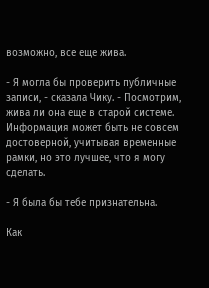возможно, все еще жива.

- Я могла бы проверить публичные записи, - сказала Чику. - Посмотрим, жива ли она еще в старой системе. Информация может быть не совсем достоверной, учитывая временные рамки, но это лучшее, что я могу сделать.

- Я была бы тебе признательна.

Как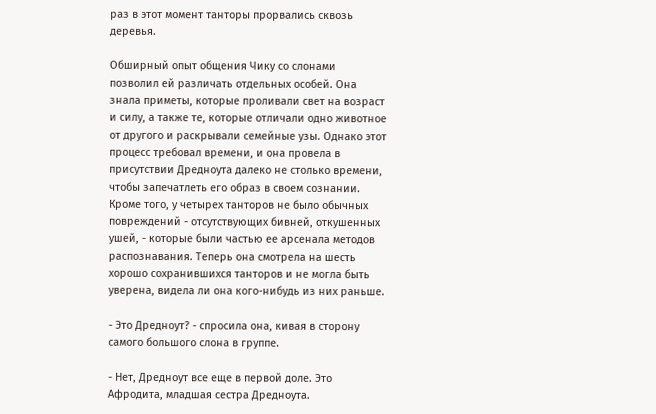раз в этот момент танторы прорвались сквозь деревья.

Обширный опыт общения Чику со слонами позволил ей различать отдельных особей. Она знала приметы, которые проливали свет на возраст и силу, а также те, которые отличали одно животное от другого и раскрывали семейные узы. Однако этот процесс требовал времени, и она провела в присутствии Дредноута далеко не столько времени, чтобы запечатлеть его образ в своем сознании. Кроме того, у четырех танторов не было обычных повреждений - отсутствующих бивней, откушенных ушей, - которые были частью ее арсенала методов распознавания. Теперь она смотрела на шесть хорошо сохранившихся танторов и не могла быть уверена, видела ли она кого-нибудь из них раньше.

- Это Дредноут? - спросила она, кивая в сторону самого большого слона в группе.

- Нет, Дредноут все еще в первой доле. Это Афродита, младшая сестра Дредноута.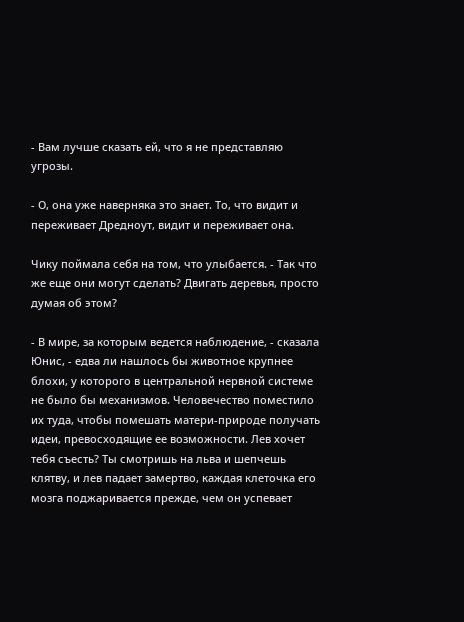- Вам лучше сказать ей, что я не представляю угрозы.

- О, она уже наверняка это знает. То, что видит и переживает Дредноут, видит и переживает она.

Чику поймала себя на том, что улыбается. - Так что же еще они могут сделать? Двигать деревья, просто думая об этом?

- В мире, за которым ведется наблюдение, - сказала Юнис, - едва ли нашлось бы животное крупнее блохи, у которого в центральной нервной системе не было бы механизмов. Человечество поместило их туда, чтобы помешать матери-природе получать идеи, превосходящие ее возможности. Лев хочет тебя съесть? Ты смотришь на льва и шепчешь клятву, и лев падает замертво, каждая клеточка его мозга поджаривается прежде, чем он успевает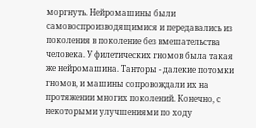моргнуть. Нейромашины были самовоспроизводящимися и передавались из поколения в поколение без вмешательства человека. У филетических гномов была такая же нейромашина. Танторы - далекие потомки гномов, и машины сопровождали их на протяжении многих поколений. Конечно, с некоторыми улучшениями по ходу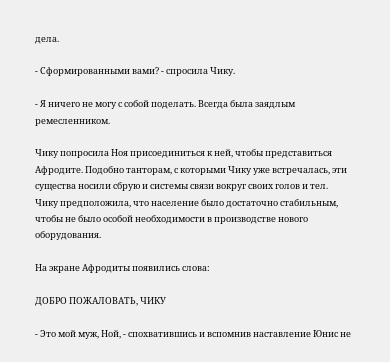дела.

- Сформированными вами? - спросила Чику.

- Я ничего не могу с собой поделать. Всегда была заядлым ремесленником.

Чику попросила Ноя присоединиться к ней, чтобы представиться Афродите. Подобно танторам, с которыми Чику уже встречалась, эти существа носили сбрую и системы связи вокруг своих голов и тел. Чику предположила, что население было достаточно стабильным, чтобы не было особой необходимости в производстве нового оборудования.

На экране Афродиты появились слова:

ДОБРО ПОЖАЛОВАТЬ, ЧИКУ

- Это мой муж, Ной, - спохватившись и вспомнив наставление Юнис не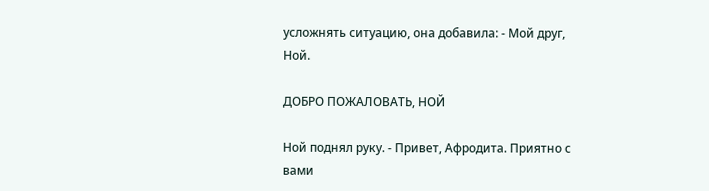усложнять ситуацию, она добавила: - Мой друг, Ной.

ДОБРО ПОЖАЛОВАТЬ, НОЙ

Ной поднял руку. - Привет, Афродита. Приятно с вами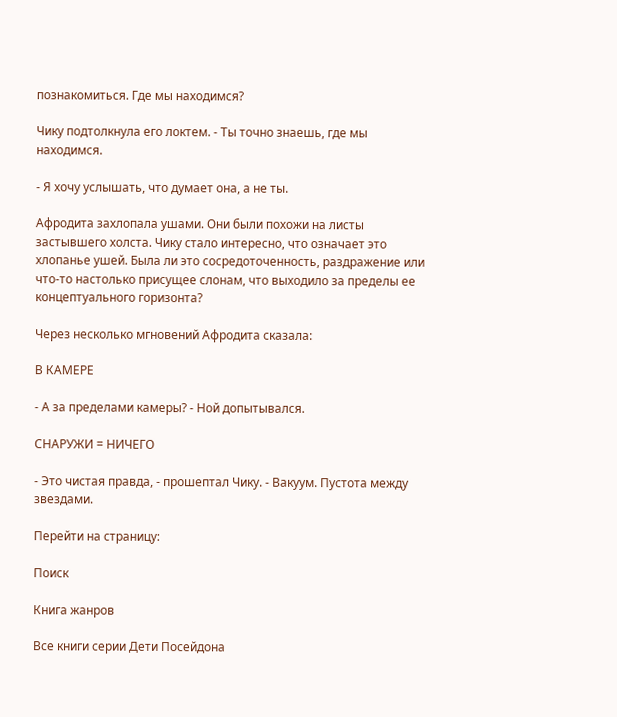познакомиться. Где мы находимся?

Чику подтолкнула его локтем. - Ты точно знаешь, где мы находимся.

- Я хочу услышать, что думает она, а не ты.

Афродита захлопала ушами. Они были похожи на листы застывшего холста. Чику стало интересно, что означает это хлопанье ушей. Была ли это сосредоточенность, раздражение или что-то настолько присущее слонам, что выходило за пределы ее концептуального горизонта?

Через несколько мгновений Афродита сказала:

В КАМЕРЕ

- А за пределами камеры? - Ной допытывался.

СНАРУЖИ = НИЧЕГО

- Это чистая правда, - прошептал Чику. - Вакуум. Пустота между звездами.

Перейти на страницу:

Поиск

Книга жанров

Все книги серии Дети Посейдона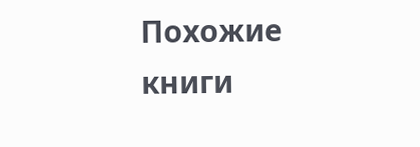Похожие книги